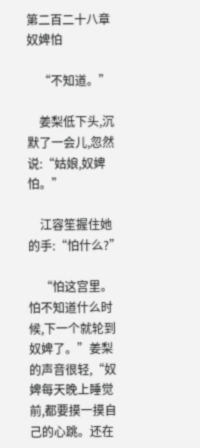第二百二十八章 奴婢怕

    “不知道。”

    姜梨低下头,沉默了一会儿,忽然说:“姑娘,奴婢怕。”

    江容笙握住她的手:“怕什么?”

    “怕这宫里。怕不知道什么时候,下一个就轮到奴婢了。”姜梨的声音很轻,“奴婢每天晚上睡觉前,都要摸一摸自己的心跳。还在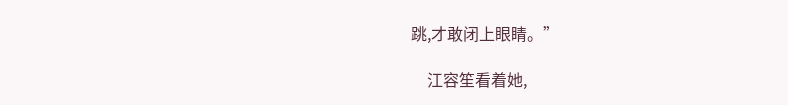跳,才敢闭上眼睛。”

    江容笙看着她,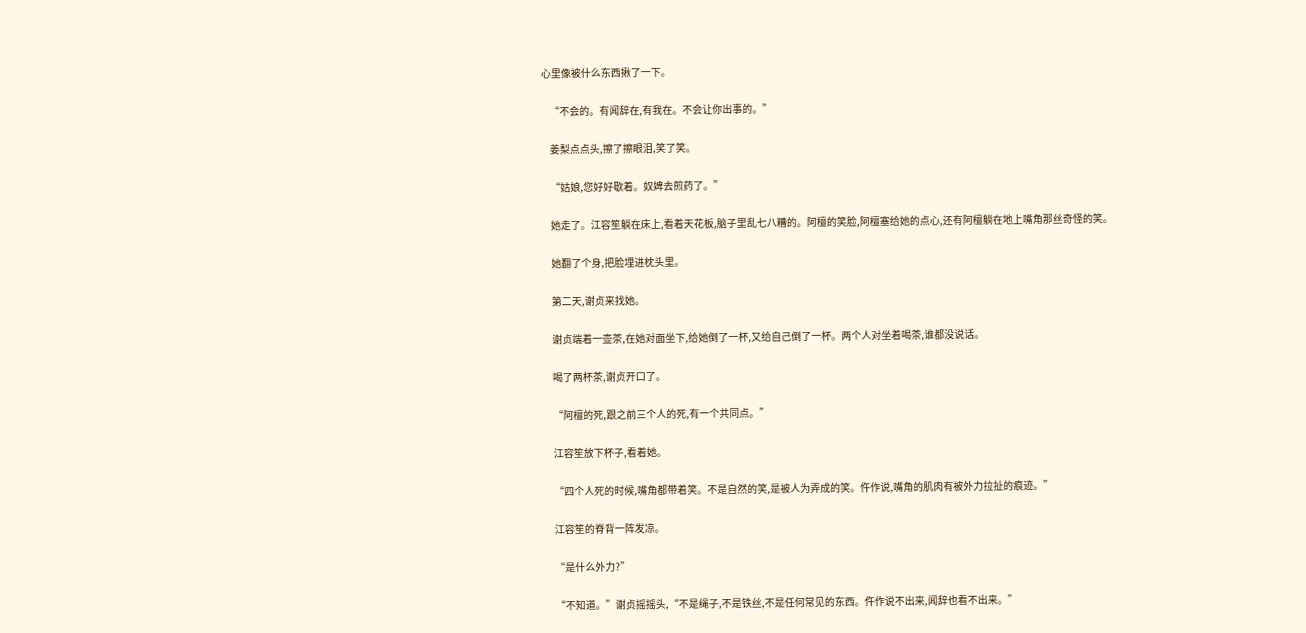心里像被什么东西揪了一下。

    “不会的。有闻辞在,有我在。不会让你出事的。”

    姜梨点点头,擦了擦眼泪,笑了笑。

    “姑娘,您好好歇着。奴婢去煎药了。”

    她走了。江容笙躺在床上,看着天花板,脑子里乱七八糟的。阿檀的笑脸,阿檀塞给她的点心,还有阿檀躺在地上嘴角那丝奇怪的笑。

    她翻了个身,把脸埋进枕头里。

    第二天,谢贞来找她。

    谢贞端着一壶茶,在她对面坐下,给她倒了一杯,又给自己倒了一杯。两个人对坐着喝茶,谁都没说话。

    喝了两杯茶,谢贞开口了。

    “阿檀的死,跟之前三个人的死,有一个共同点。”

    江容笙放下杯子,看着她。

    “四个人死的时候,嘴角都带着笑。不是自然的笑,是被人为弄成的笑。仵作说,嘴角的肌肉有被外力拉扯的痕迹。”

    江容笙的脊背一阵发凉。

    “是什么外力?”

    “不知道。”谢贞摇摇头,“不是绳子,不是铁丝,不是任何常见的东西。仵作说不出来,闻辞也看不出来。”